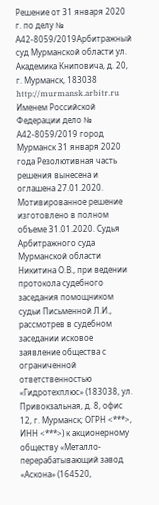Решение от 31 января 2020 г. по делу № А42-8059/2019Арбитражный суд Мурманской области ул. Академика Книповича, д. 20, г. Мурманск, 183038 http://murmansk.arbitr.ru Именем Российской Федерации дело № А42-8059/2019 город Мурманск 31 января 2020 года Резолютивная часть решения вынесена и оглашена 27.01.2020. Мотивированное решение изготовлено в полном объеме 31.01.2020. Судья Арбитражного суда Мурманской области Никитина О.В., при ведении протокола судебного заседания помощником судьи Письменной Л.И., рассмотрев в судебном заседании исковое заявление общества с ограниченной ответственностью «Гидротехплюс» (183038, ул. Привокзальная, д. 8, офис 12, г. Мурманск; ОГРН <***>, ИНН <***>) к акционерному обществу «Металло-перерабатывающий завод «Аскона» (164520,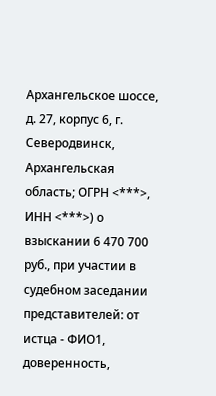Архангельское шоссе, д. 27, корпус 6, г. Северодвинск, Архангельская область; ОГРН <***>, ИНН <***>) о взыскании 6 470 700 руб., при участии в судебном заседании представителей: от истца - ФИО1, доверенность,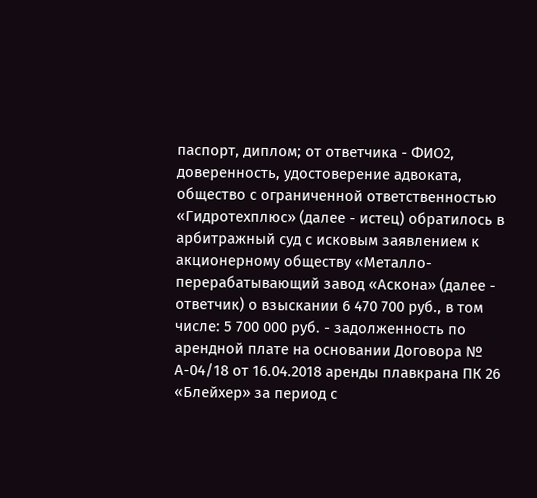паспорт, диплом; от ответчика - ФИО2, доверенность, удостоверение адвоката, общество с ограниченной ответственностью «Гидротехплюс» (далее - истец) обратилось в арбитражный суд с исковым заявлением к акционерному обществу «Металло-перерабатывающий завод «Аскона» (далее - ответчик) о взыскании 6 470 700 руб., в том числе: 5 700 000 руб. - задолженность по арендной плате на основании Договора № А-04/18 от 16.04.2018 аренды плавкрана ПК 26 «Блейхер» за период с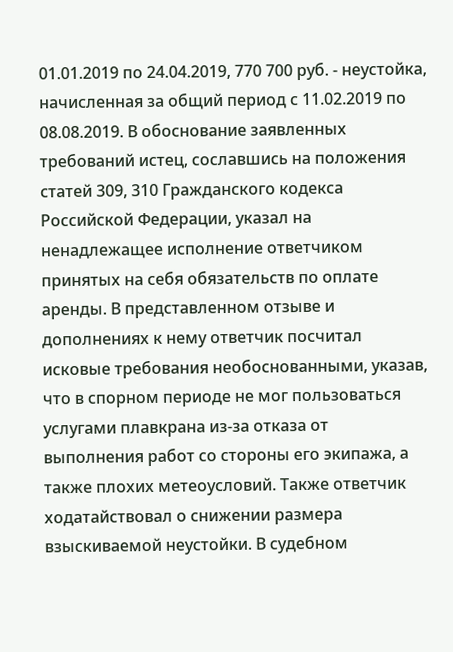01.01.2019 по 24.04.2019, 770 700 руб. - неустойка, начисленная за общий период с 11.02.2019 по 08.08.2019. В обоснование заявленных требований истец, сославшись на положения статей 309, 310 Гражданского кодекса Российской Федерации, указал на ненадлежащее исполнение ответчиком принятых на себя обязательств по оплате аренды. В представленном отзыве и дополнениях к нему ответчик посчитал исковые требования необоснованными, указав, что в спорном периоде не мог пользоваться услугами плавкрана из-за отказа от выполнения работ со стороны его экипажа, а также плохих метеоусловий. Также ответчик ходатайствовал о снижении размера взыскиваемой неустойки. В судебном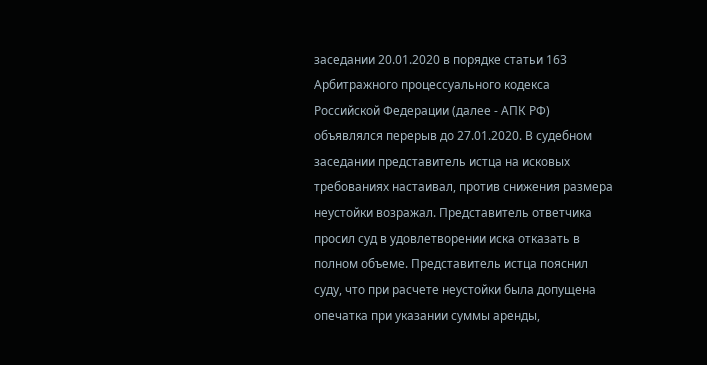заседании 20.01.2020 в порядке статьи 163 Арбитражного процессуального кодекса Российской Федерации (далее - АПК РФ) объявлялся перерыв до 27.01.2020. В судебном заседании представитель истца на исковых требованиях настаивал, против снижения размера неустойки возражал. Представитель ответчика просил суд в удовлетворении иска отказать в полном объеме. Представитель истца пояснил суду, что при расчете неустойки была допущена опечатка при указании суммы аренды,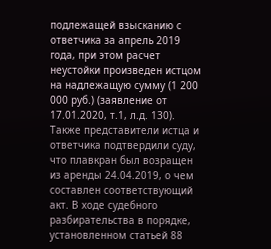подлежащей взысканию с ответчика за апрель 2019 года, при этом расчет неустойки произведен истцом на надлежащую сумму (1 200 000 руб.) (заявление от 17.01.2020, т.1, л.д. 130). Также представители истца и ответчика подтвердили суду, что плавкран был возращен из аренды 24.04.2019, о чем составлен соответствующий акт. В ходе судебного разбирательства в порядке, установленном статьей 88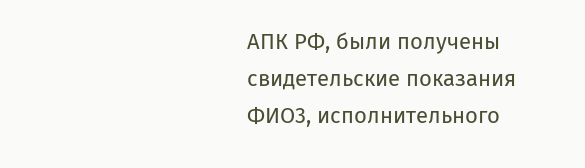АПК РФ, были получены свидетельские показания ФИО3, исполнительного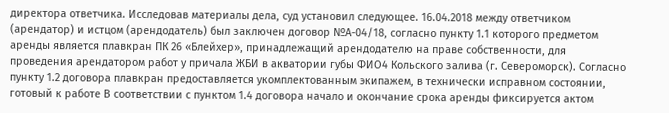директора ответчика. Исследовав материалы дела, суд установил следующее. 16.04.2018 между ответчиком (арендатор) и истцом (арендодатель) был заключен договор №А-04/18, согласно пункту 1.1 которого предметом аренды является плавкран ПК 26 «Блейхер», принадлежащий арендодателю на праве собственности, для проведения арендатором работ у причала ЖБИ в акватории губы ФИО4 Кольского залива (г. Североморск). Согласно пункту 1.2 договора плавкран предоставляется укомплектованным экипажем, в технически исправном состоянии, готовый к работе В соответствии с пунктом 1.4 договора начало и окончание срока аренды фиксируется актом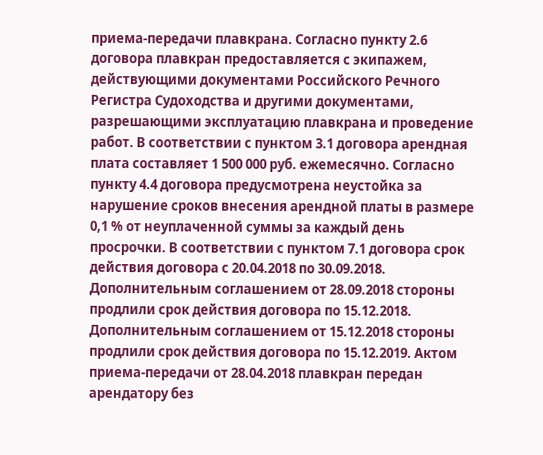приема-передачи плавкрана. Согласно пункту 2.6 договора плавкран предоставляется с экипажем, действующими документами Российского Речного Регистра Судоходства и другими документами, разрешающими эксплуатацию плавкрана и проведение работ. В соответствии с пунктом 3.1 договора арендная плата составляет 1 500 000 руб. ежемесячно. Согласно пункту 4.4 договора предусмотрена неустойка за нарушение сроков внесения арендной платы в размере 0,1 % от неуплаченной суммы за каждый день просрочки. В соответствии с пунктом 7.1 договора срок действия договора с 20.04.2018 по 30.09.2018. Дополнительным соглашением от 28.09.2018 стороны продлили срок действия договора по 15.12.2018. Дополнительным соглашением от 15.12.2018 стороны продлили срок действия договора по 15.12.2019. Актом приема-передачи от 28.04.2018 плавкран передан арендатору без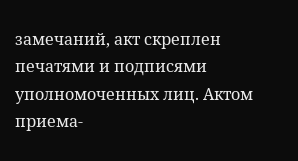замечаний, акт скреплен печатями и подписями уполномоченных лиц. Актом приема-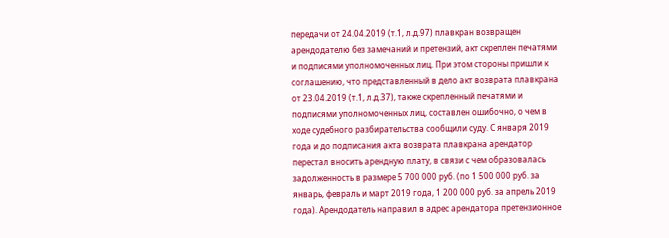передачи от 24.04.2019 (т.1, л.д.97) плавкран возвращен арендодателю без замечаний и претензий, акт скреплен печатями и подписями уполномоченных лиц. При этом стороны пришли к соглашению, что представленный в дело акт возврата плавкрана от 23.04.2019 (т.1, л.д.37), также скрепленный печатями и подписями уполномоченных лиц, составлен ошибочно, о чем в ходе судебного разбирательства сообщили суду. С января 2019 года и до подписания акта возврата плавкрана арендатор перестал вносить арендную плату, в связи с чем образовалась задолженность в размере 5 700 000 руб. (по 1 500 000 руб. за январь, февраль и март 2019 года, 1 200 000 руб. за апрель 2019 года). Арендодатель направил в адрес арендатора претензионное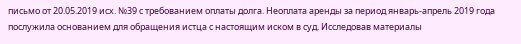письмо от 20.05.2019 исх. №39 с требованием оплаты долга. Неоплата аренды за период январь-апрель 2019 года послужила основанием для обращения истца с настоящим иском в суд. Исследовав материалы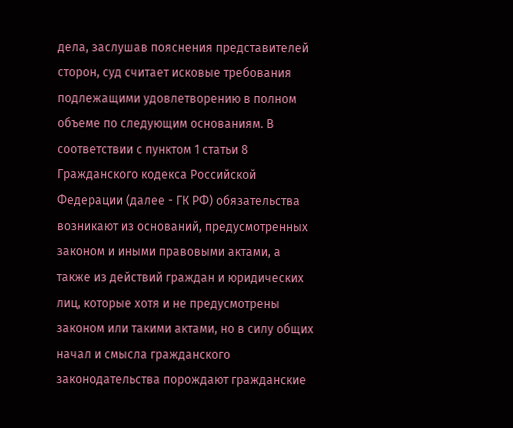дела, заслушав пояснения представителей сторон, суд считает исковые требования подлежащими удовлетворению в полном объеме по следующим основаниям. В соответствии с пунктом 1 статьи 8 Гражданского кодекса Российской Федерации (далее - ГК РФ) обязательства возникают из оснований, предусмотренных законом и иными правовыми актами, а также из действий граждан и юридических лиц, которые хотя и не предусмотрены законом или такими актами, но в силу общих начал и смысла гражданского законодательства порождают гражданские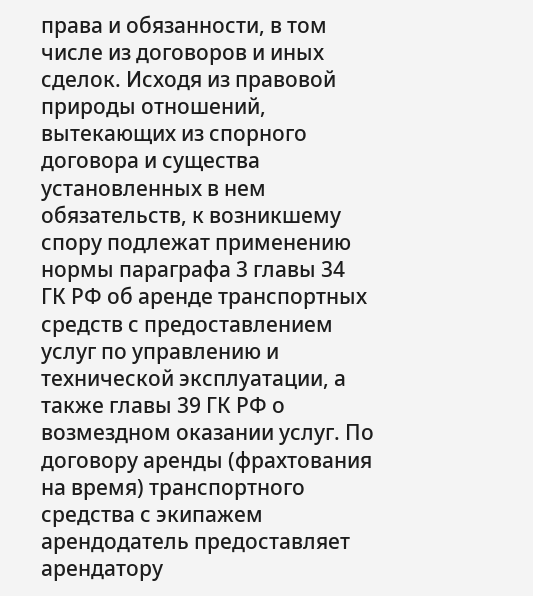права и обязанности, в том числе из договоров и иных сделок. Исходя из правовой природы отношений, вытекающих из спорного договора и существа установленных в нем обязательств, к возникшему спору подлежат применению нормы параграфа 3 главы 34 ГК РФ об аренде транспортных средств с предоставлением услуг по управлению и технической эксплуатации, а также главы 39 ГК РФ о возмездном оказании услуг. По договору аренды (фрахтования на время) транспортного средства с экипажем арендодатель предоставляет арендатору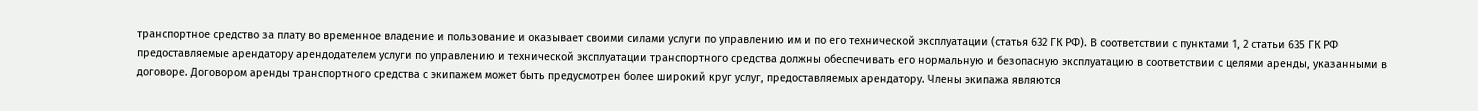транспортное средство за плату во временное владение и пользование и оказывает своими силами услуги по управлению им и по его технической эксплуатации (статья 632 ГК РФ). В соответствии с пунктами 1, 2 статьи 635 ГК РФ предоставляемые арендатору арендодателем услуги по управлению и технической эксплуатации транспортного средства должны обеспечивать его нормальную и безопасную эксплуатацию в соответствии с целями аренды, указанными в договоре. Договором аренды транспортного средства с экипажем может быть предусмотрен более широкий круг услуг, предоставляемых арендатору. Члены экипажа являются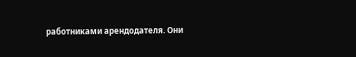работниками арендодателя. Они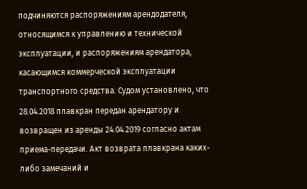подчиняются распоряжениям арендодателя, относящимся к управлению и технической эксплуатации, и распоряжениям арендатора, касающимся коммерческой эксплуатации транспортного средства. Судом установлено, что 28.04.2018 плавкран передан арендатору и возвращен из аренды 24.04.2019 согласно актам приема-передачи. Акт возврата плавкрана каких-либо замечаний и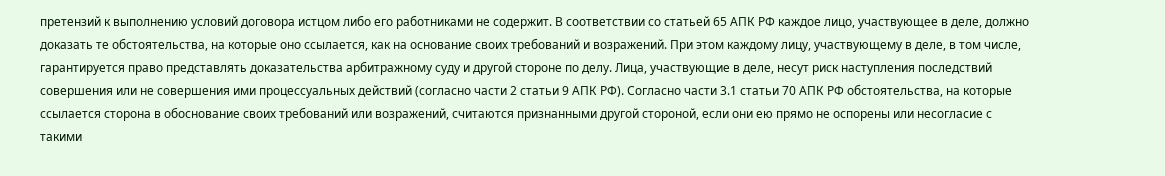претензий к выполнению условий договора истцом либо его работниками не содержит. В соответствии со статьей 65 АПК РФ каждое лицо, участвующее в деле, должно доказать те обстоятельства, на которые оно ссылается, как на основание своих требований и возражений. При этом каждому лицу, участвующему в деле, в том числе, гарантируется право представлять доказательства арбитражному суду и другой стороне по делу. Лица, участвующие в деле, несут риск наступления последствий совершения или не совершения ими процессуальных действий (согласно части 2 статьи 9 АПК РФ). Согласно части 3.1 статьи 70 АПК РФ обстоятельства, на которые ссылается сторона в обоснование своих требований или возражений, считаются признанными другой стороной, если они ею прямо не оспорены или несогласие с такими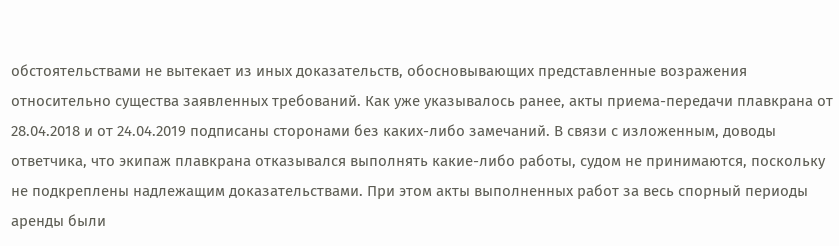обстоятельствами не вытекает из иных доказательств, обосновывающих представленные возражения относительно существа заявленных требований. Как уже указывалось ранее, акты приема-передачи плавкрана от 28.04.2018 и от 24.04.2019 подписаны сторонами без каких-либо замечаний. В связи с изложенным, доводы ответчика, что экипаж плавкрана отказывался выполнять какие-либо работы, судом не принимаются, поскольку не подкреплены надлежащим доказательствами. При этом акты выполненных работ за весь спорный периоды аренды были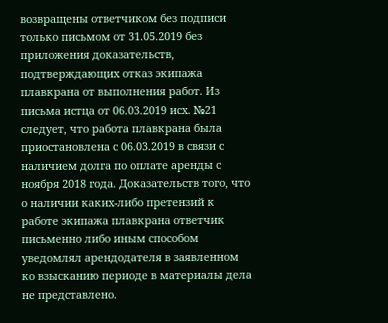возвращены ответчиком без подписи только письмом от 31.05.2019 без приложения доказательств, подтверждающих отказ экипажа плавкрана от выполнения работ. Из письма истца от 06.03.2019 исх. №21 следует, что работа плавкрана была приостановлена с 06.03.2019 в связи с наличием долга по оплате аренды с ноября 2018 года. Доказательств того, что о наличии каких-либо претензий к работе экипажа плавкрана ответчик письменно либо иным способом уведомлял арендодателя в заявленном ко взысканию периоде в материалы дела не представлено.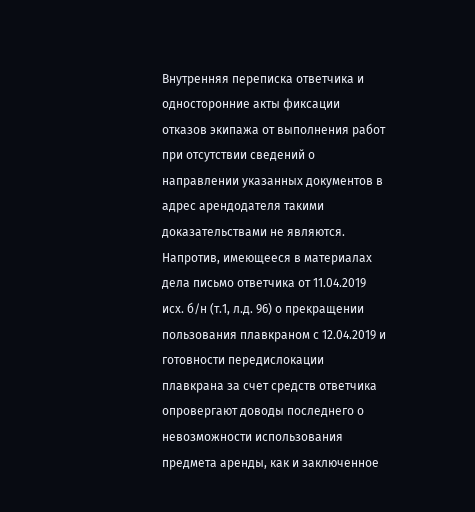Внутренняя переписка ответчика и односторонние акты фиксации отказов экипажа от выполнения работ при отсутствии сведений о направлении указанных документов в адрес арендодателя такими доказательствами не являются. Напротив, имеющееся в материалах дела письмо ответчика от 11.04.2019 исх. б/н (т.1, л.д. 96) о прекращении пользования плавкраном с 12.04.2019 и готовности передислокации плавкрана за счет средств ответчика опровергают доводы последнего о невозможности использования предмета аренды, как и заключенное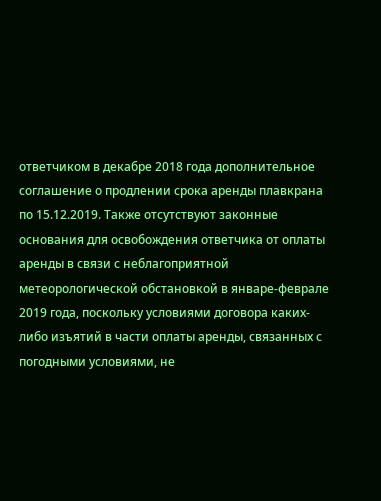ответчиком в декабре 2018 года дополнительное соглашение о продлении срока аренды плавкрана по 15.12.2019. Также отсутствуют законные основания для освобождения ответчика от оплаты аренды в связи с неблагоприятной метеорологической обстановкой в январе-феврале 2019 года, поскольку условиями договора каких-либо изъятий в части оплаты аренды, связанных с погодными условиями, не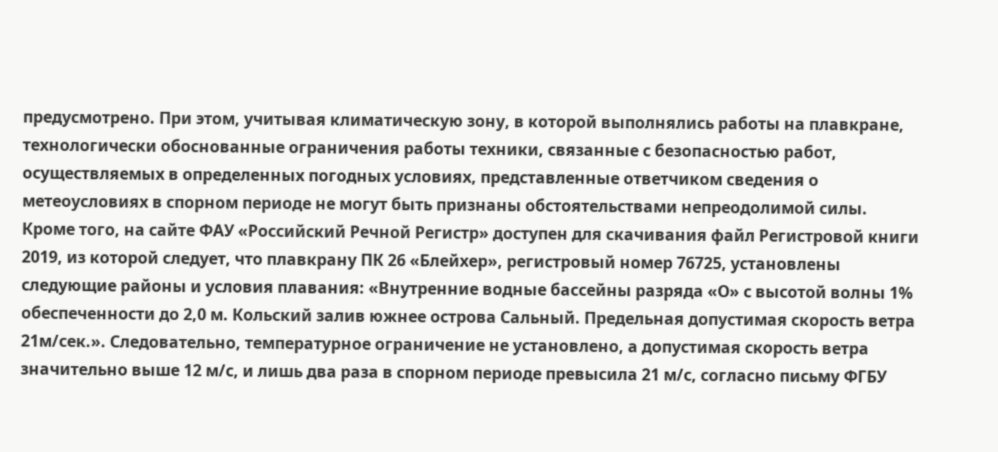предусмотрено. При этом, учитывая климатическую зону, в которой выполнялись работы на плавкране, технологически обоснованные ограничения работы техники, связанные с безопасностью работ, осуществляемых в определенных погодных условиях, представленные ответчиком сведения о метеоусловиях в спорном периоде не могут быть признаны обстоятельствами непреодолимой силы. Кроме того, на сайте ФАУ «Российский Речной Регистр» доступен для скачивания файл Регистровой книги 2019, из которой следует, что плавкрану ПК 26 «Блейхер», регистровый номер 76725, установлены следующие районы и условия плавания: «Внутренние водные бассейны разряда «О» с высотой волны 1% обеспеченности до 2,0 м. Кольский залив южнее острова Сальный. Предельная допустимая скорость ветра 21м/сек.». Следовательно, температурное ограничение не установлено, а допустимая скорость ветра значительно выше 12 м/с, и лишь два раза в спорном периоде превысила 21 м/с, согласно письму ФГБУ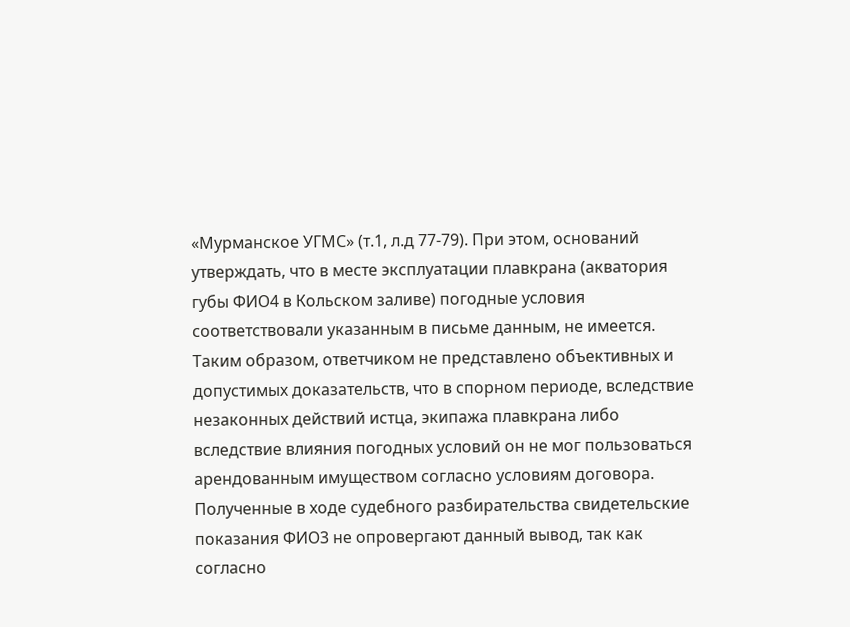«Мурманское УГМС» (т.1, л.д 77-79). При этом, оснований утверждать, что в месте эксплуатации плавкрана (акватория губы ФИО4 в Кольском заливе) погодные условия соответствовали указанным в письме данным, не имеется. Таким образом, ответчиком не представлено объективных и допустимых доказательств, что в спорном периоде, вследствие незаконных действий истца, экипажа плавкрана либо вследствие влияния погодных условий он не мог пользоваться арендованным имуществом согласно условиям договора. Полученные в ходе судебного разбирательства свидетельские показания ФИО3 не опровергают данный вывод, так как согласно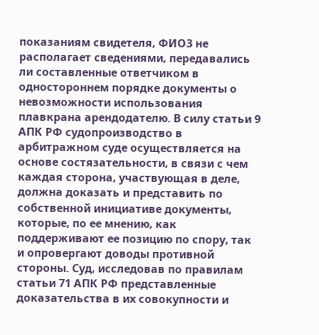показаниям свидетеля, ФИО3 не располагает сведениями, передавались ли составленные ответчиком в одностороннем порядке документы о невозможности использования плавкрана арендодателю. В силу статьи 9 АПК РФ судопроизводство в арбитражном суде осуществляется на основе состязательности, в связи с чем каждая сторона, участвующая в деле, должна доказать и представить по собственной инициативе документы, которые, по ее мнению, как поддерживают ее позицию по спору, так и опровергают доводы противной стороны. Суд, исследовав по правилам статьи 71 АПК РФ представленные доказательства в их совокупности и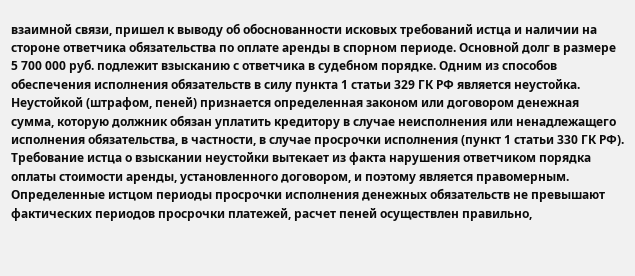взаимной связи, пришел к выводу об обоснованности исковых требований истца и наличии на стороне ответчика обязательства по оплате аренды в спорном периоде. Основной долг в размере 5 700 000 руб. подлежит взысканию с ответчика в судебном порядке. Одним из способов обеспечения исполнения обязательств в силу пункта 1 статьи 329 ГК РФ является неустойка. Неустойкой (штрафом, пеней) признается определенная законом или договором денежная сумма, которую должник обязан уплатить кредитору в случае неисполнения или ненадлежащего исполнения обязательства, в частности, в случае просрочки исполнения (пункт 1 статьи 330 ГК РФ). Требование истца о взыскании неустойки вытекает из факта нарушения ответчиком порядка оплаты стоимости аренды, установленного договором, и поэтому является правомерным. Определенные истцом периоды просрочки исполнения денежных обязательств не превышают фактических периодов просрочки платежей, расчет пеней осуществлен правильно,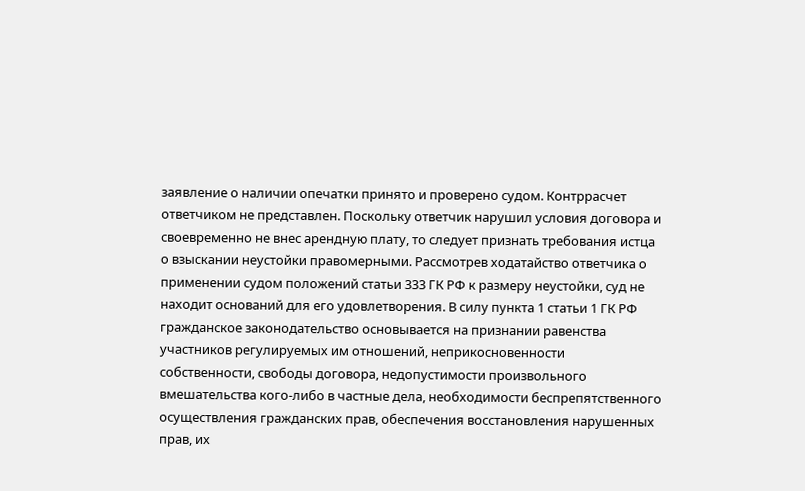заявление о наличии опечатки принято и проверено судом. Контррасчет ответчиком не представлен. Поскольку ответчик нарушил условия договора и своевременно не внес арендную плату, то следует признать требования истца о взыскании неустойки правомерными. Рассмотрев ходатайство ответчика о применении судом положений статьи 333 ГК РФ к размеру неустойки, суд не находит оснований для его удовлетворения. В силу пункта 1 статьи 1 ГК РФ гражданское законодательство основывается на признании равенства участников регулируемых им отношений, неприкосновенности собственности, свободы договора, недопустимости произвольного вмешательства кого-либо в частные дела, необходимости беспрепятственного осуществления гражданских прав, обеспечения восстановления нарушенных прав, их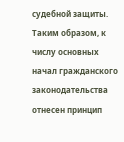судебной защиты. Таким образом, к числу основных начал гражданского законодательства отнесен принцип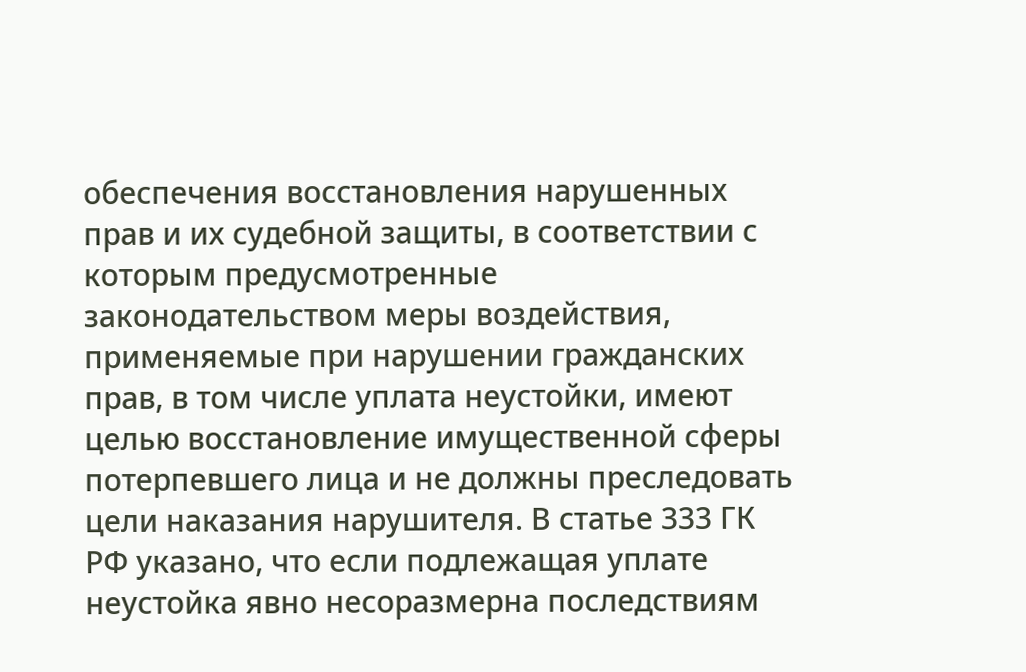обеспечения восстановления нарушенных прав и их судебной защиты, в соответствии с которым предусмотренные законодательством меры воздействия, применяемые при нарушении гражданских прав, в том числе уплата неустойки, имеют целью восстановление имущественной сферы потерпевшего лица и не должны преследовать цели наказания нарушителя. В статье 333 ГК РФ указано, что если подлежащая уплате неустойка явно несоразмерна последствиям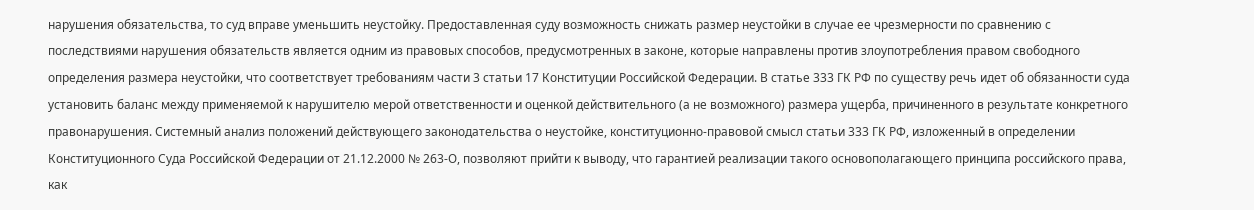нарушения обязательства, то суд вправе уменьшить неустойку. Предоставленная суду возможность снижать размер неустойки в случае ее чрезмерности по сравнению с последствиями нарушения обязательств является одним из правовых способов, предусмотренных в законе, которые направлены против злоупотребления правом свободного определения размера неустойки, что соответствует требованиям части 3 статьи 17 Конституции Российской Федерации. В статье 333 ГК РФ по существу речь идет об обязанности суда установить баланс между применяемой к нарушителю мерой ответственности и оценкой действительного (а не возможного) размера ущерба, причиненного в результате конкретного правонарушения. Системный анализ положений действующего законодательства о неустойке, конституционно-правовой смысл статьи 333 ГК РФ, изложенный в определении Конституционного Суда Российской Федерации от 21.12.2000 № 263-О, позволяют прийти к выводу, что гарантией реализации такого основополагающего принципа российского права, как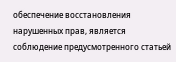обеспечение восстановления нарушенных прав, является соблюдение предусмотренного статьей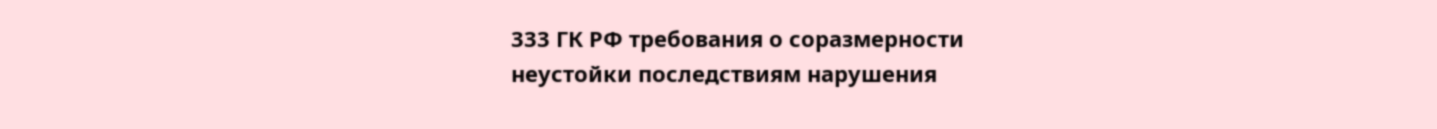333 ГК РФ требования о соразмерности неустойки последствиям нарушения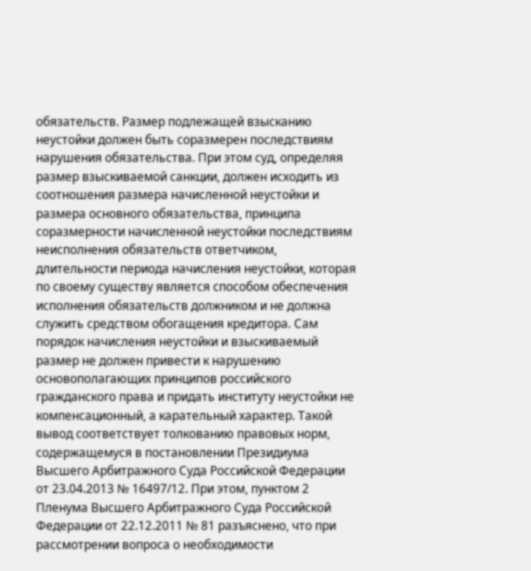обязательств. Размер подлежащей взысканию неустойки должен быть соразмерен последствиям нарушения обязательства. При этом суд, определяя размер взыскиваемой санкции, должен исходить из соотношения размера начисленной неустойки и размера основного обязательства, принципа соразмерности начисленной неустойки последствиям неисполнения обязательств ответчиком, длительности периода начисления неустойки, которая по своему существу является способом обеспечения исполнения обязательств должником и не должна служить средством обогащения кредитора. Сам порядок начисления неустойки и взыскиваемый размер не должен привести к нарушению основополагающих принципов российского гражданского права и придать институту неустойки не компенсационный, а карательный характер. Такой вывод соответствует толкованию правовых норм, содержащемуся в постановлении Президиума Высшего Арбитражного Суда Российской Федерации от 23.04.2013 № 16497/12. При этом, пунктом 2 Пленума Высшего Арбитражного Суда Российской Федерации от 22.12.2011 № 81 разъяснено, что при рассмотрении вопроса о необходимости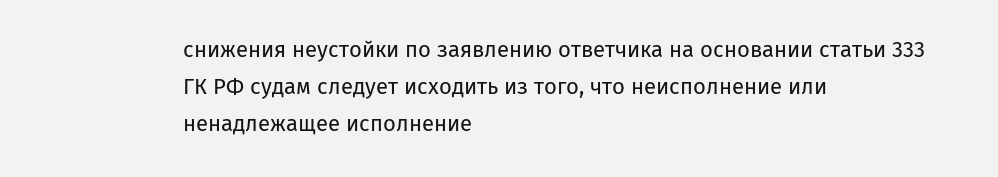снижения неустойки по заявлению ответчика на основании статьи 333 ГК РФ судам следует исходить из того, что неисполнение или ненадлежащее исполнение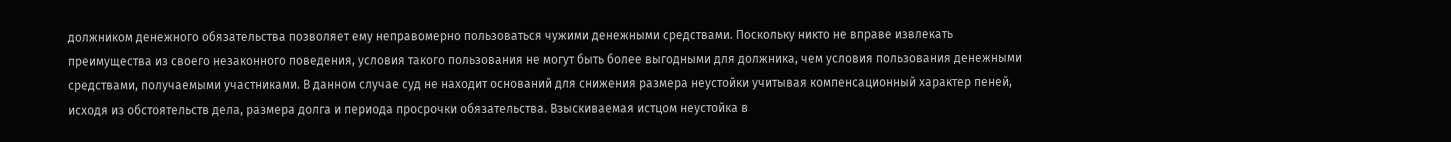должником денежного обязательства позволяет ему неправомерно пользоваться чужими денежными средствами. Поскольку никто не вправе извлекать преимущества из своего незаконного поведения, условия такого пользования не могут быть более выгодными для должника, чем условия пользования денежными средствами, получаемыми участниками. В данном случае суд не находит оснований для снижения размера неустойки учитывая компенсационный характер пеней, исходя из обстоятельств дела, размера долга и периода просрочки обязательства. Взыскиваемая истцом неустойка в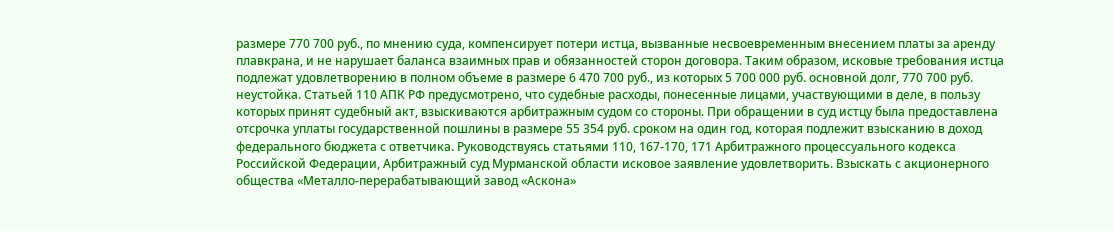размере 770 700 руб., по мнению суда, компенсирует потери истца, вызванные несвоевременным внесением платы за аренду плавкрана, и не нарушает баланса взаимных прав и обязанностей сторон договора. Таким образом, исковые требования истца подлежат удовлетворению в полном объеме в размере 6 470 700 руб., из которых 5 700 000 руб. основной долг, 770 700 руб. неустойка. Статьей 110 АПК РФ предусмотрено, что судебные расходы, понесенные лицами, участвующими в деле, в пользу которых принят судебный акт, взыскиваются арбитражным судом со стороны. При обращении в суд истцу была предоставлена отсрочка уплаты государственной пошлины в размере 55 354 руб. сроком на один год, которая подлежит взысканию в доход федерального бюджета с ответчика. Руководствуясь статьями 110, 167-170, 171 Арбитражного процессуального кодекса Российской Федерации, Арбитражный суд Мурманской области исковое заявление удовлетворить. Взыскать с акционерного общества «Металло-перерабатывающий завод «Аскона»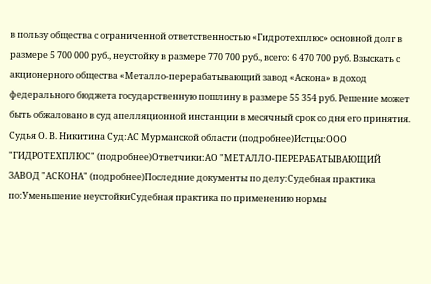в пользу общества с ограниченной ответственностью «Гидротехплюс» основной долг в размере 5 700 000 руб., неустойку в размере 770 700 руб., всего: 6 470 700 руб. Взыскать с акционерного общества «Металло-перерабатывающий завод «Аскона» в доход федерального бюджета государственную пошлину в размере 55 354 руб. Решение может быть обжаловано в суд апелляционной инстанции в месячный срок со дня его принятия. Судья О. В. Никитина Суд:АС Мурманской области (подробнее)Истцы:ООО "ГИДРОТЕХПЛЮС" (подробнее)Ответчики:АО "МЕТАЛЛО-ПЕРЕРАБАТЫВАЮЩИЙ ЗАВОД "АСКОНА" (подробнее)Последние документы по делу:Судебная практика по:Уменьшение неустойкиСудебная практика по применению нормы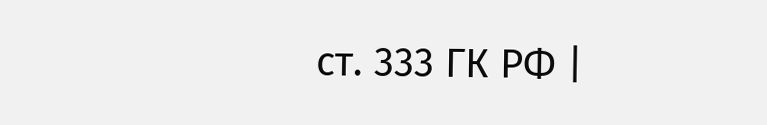ст. 333 ГК РФ |